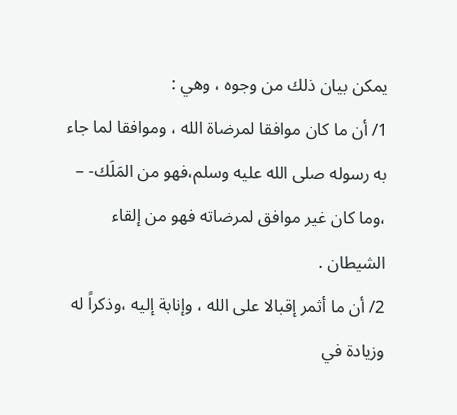يمكن بيان ذلك من وجوه ، وهي :
1/ أن ما كان موافقا لمرضاة الله ، وموافقا لما جاء به رسوله صلى الله عليه وسلم،فهو من المَلَك- – ،وما كان غير موافق لمرضاته فهو من إلقاء الشيطان .
2/ أن ما أثمر إقبالا على الله ، وإنابة إليه ،وذكراً له وزيادة في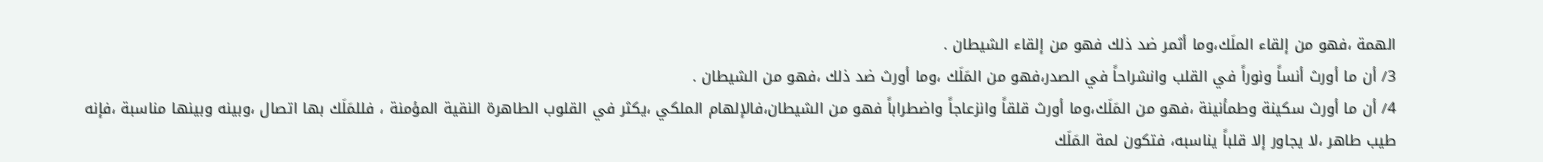الهمة ،فهو من إلقاء الملَك،وما أثمر ضد ذلك فهو من إلقاء الشيطان .
3/ أن ما أورث أنساً ونوراً في القلب وانشراحاً في الصدر،فهو من المَلَك ،وما أورث ضد ذلك ،فهو من الشيطان .
4/ أن ما أورث سكينة وطمأنينة ،فهو من المَلَك،وما أورث قلقاً وانزعاجاً واضطراباً فهو من الشيطان،فالإلهام الملكي ،يكثر في القلوب الطاهرة النقية المؤمنة ، فللمَلَك بها اتصال ،وبينه وبينها مناسبة ،فإنه طيب طاهر ،لا يجاور إلا قلباً يناسبه، فتكون لمة المَلَك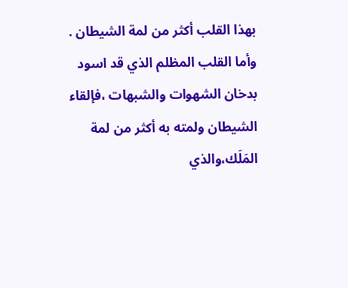بهذا القلب أكثر من لمة الشيطان .
وأما القلب المظلم الذي قد اسود بدخان الشهوات والشبهات ،فإلقاء الشيطان ولمته به أكثر من لمة المَلَك،والذي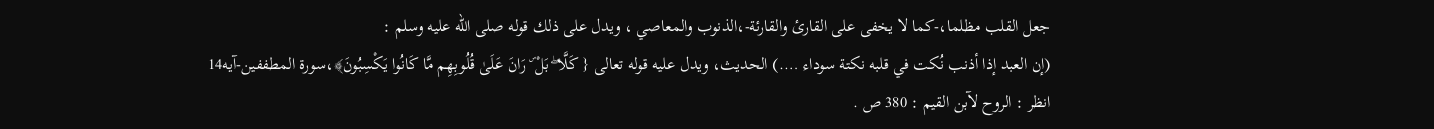جعل القلب مظلما،-كما لا يخفى على القارئ والقارئة-،الذنوب والمعاصي ، ويدل على ذلك قوله صلى الله عليه وسلم :
(إن العبد إذا أذنب نُكت في قلبه نكتة سوداء ….) الحديث، ويدل عليه قوله تعالى { كَلَّا ۖ بَلْ ۜ رَانَ عَلَىٰ قُلُوبِهِم مَّا كَانُوا يَكْسِبُونَ﴾،سورة المطففين-آيه14
انظر : الروح لآبن القيم : 380 ص .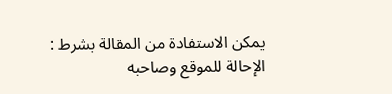يمكن الاستفادة من المقالة بشرط :
الإحالة للموقع وصاحبه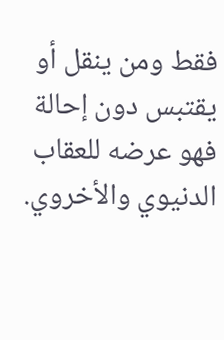فقط ومن ينقل أو يقتبس دون إحالة فهو عرضه للعقاب الدنيوي والأخروي.